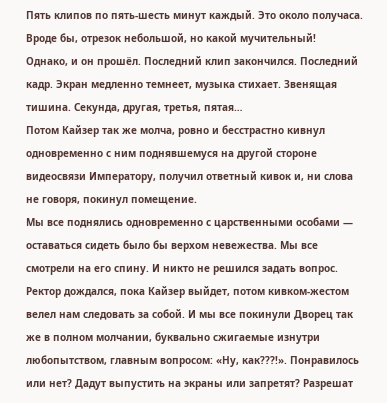Пять клипов по пять-шесть минут каждый. Это около получаса. Вроде бы, отрезок небольшой, но какой мучительный!
Однако, и он прошёл. Последний клип закончился. Последний кадр. Экран медленно темнеет, музыка стихает. Звенящая тишина. Секунда, другая, третья, пятая…
Потом Кайзер так же молча, ровно и бесстрастно кивнул одновременно с ним поднявшемуся на другой стороне видеосвязи Императору, получил ответный кивок и, ни слова не говоря, покинул помещение.
Мы все поднялись одновременно с царственными особами — оставаться сидеть было бы верхом невежества. Мы все смотрели на его спину. И никто не решился задать вопрос.
Ректор дождался, пока Кайзер выйдет, потом кивком-жестом велел нам следовать за собой. И мы все покинули Дворец так же в полном молчании, буквально сжигаемые изнутри любопытством, главным вопросом: «Ну, как???!». Понравилось или нет? Дадут выпустить на экраны или запретят? Разрешат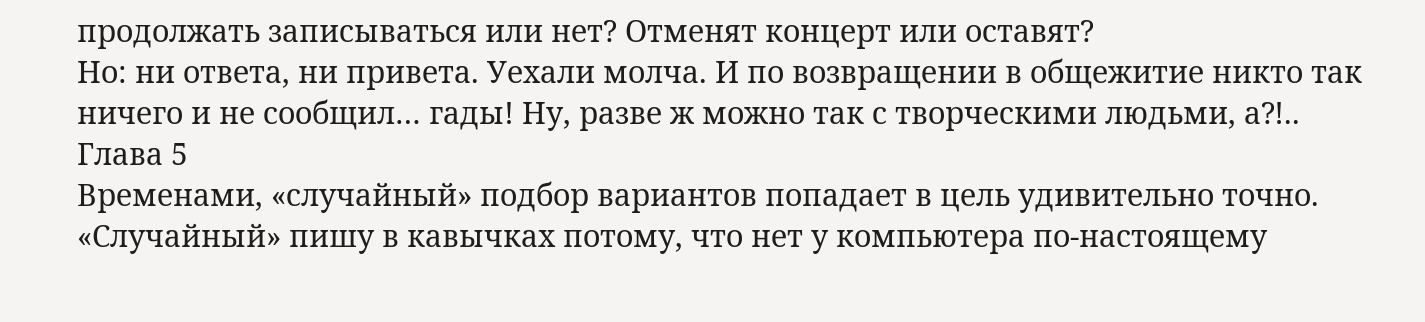продолжать записываться или нет? Отменят концерт или оставят?
Но: ни ответа, ни привета. Уехали молча. И по возвращении в общежитие никто так ничего и не сообщил… гады! Ну, разве ж можно так с творческими людьми, а⁈..
Глава 5
Временами, «случайный» подбор вариантов попадает в цель удивительно точно. «Случайный» пишу в кавычках потому, что нет у компьютера по-настоящему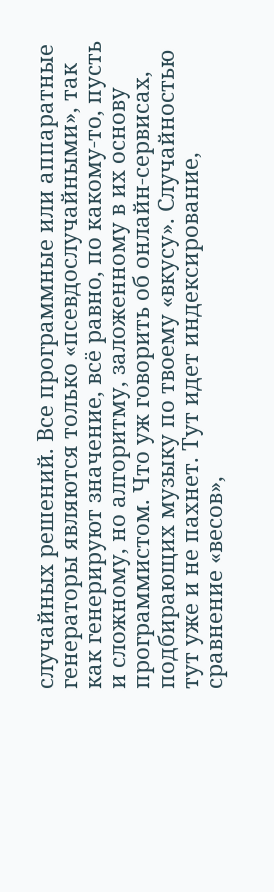случайных решений. Все программные или аппаратные генераторы являются только «псевдослучайными», так как генерируют значение, всё равно, по какому-то, пусть и сложному, но алгоритму, заложенному в их основу программистом. Что уж говорить об онлайн-сервисах, подбирающих музыку по твоему «вкусу». Случайностью тут уже и не пахнет. Тут идет индексирование, сравнение «весов»,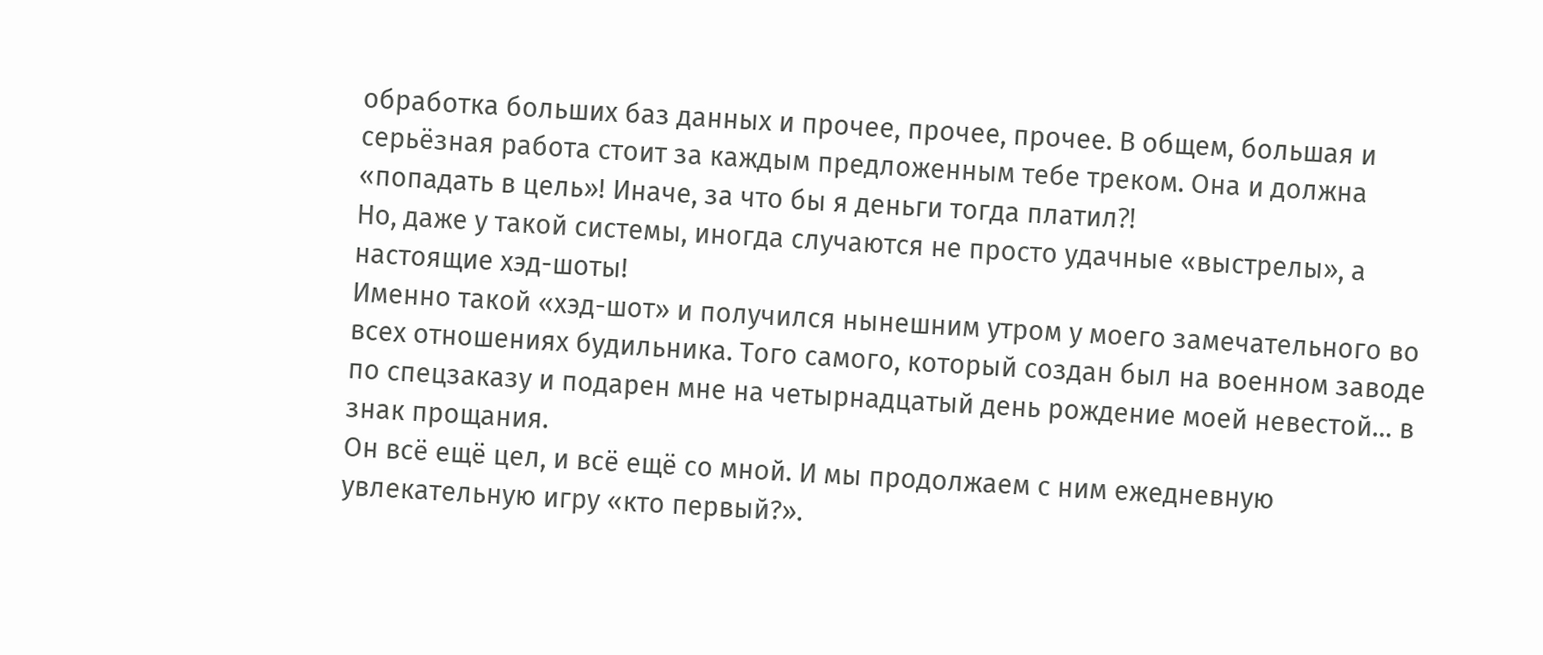обработка больших баз данных и прочее, прочее, прочее. В общем, большая и серьёзная работа стоит за каждым предложенным тебе треком. Она и должна «попадать в цель»! Иначе, за что бы я деньги тогда платил⁈
Но, даже у такой системы, иногда случаются не просто удачные «выстрелы», а настоящие хэд-шоты!
Именно такой «хэд-шот» и получился нынешним утром у моего замечательного во всех отношениях будильника. Того самого, который создан был на военном заводе по спецзаказу и подарен мне на четырнадцатый день рождение моей невестой… в знак прощания.
Он всё ещё цел, и всё ещё со мной. И мы продолжаем с ним ежедневную увлекательную игру «кто первый?».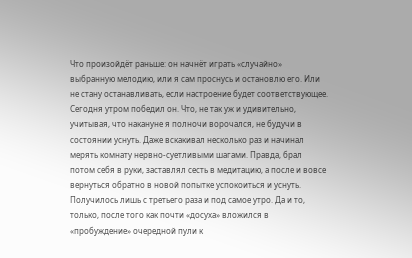Что произойдёт раньше: он начнёт играть «случайно» выбранную мелодию, или я сам проснусь и остановлю его. Или не стану останавливать, если настроение будет соответствующее.
Сегодня утром победил он. Что, не так уж и удивительно, учитывая, что накануне я полночи ворочался, не будучи в состоянии уснуть. Даже вскакивал несколько раз и начинал мерять комнату нервно-суетливыми шагами. Правда, брал потом себя в руки, заставлял сесть в медитацию, а после и вовсе вернуться обратно в новой попытке успокоиться и уснуть.
Получилось лишь с третьего раза и под самое утро. Да и то, только, после того как почти «досуха» вложился в «пробуждение» очередной пули к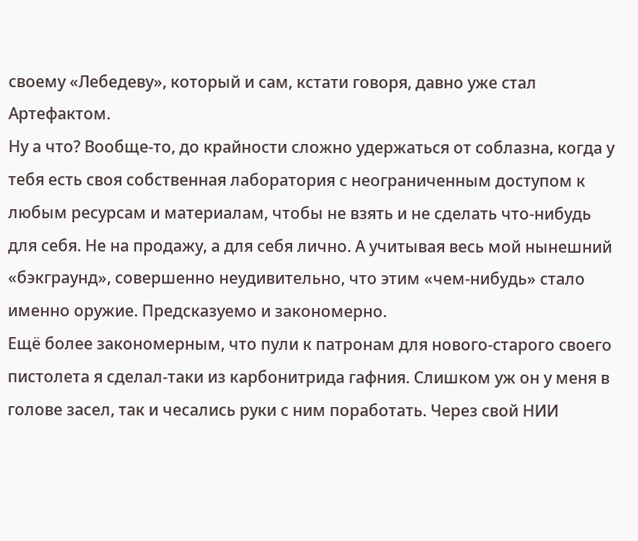своему «Лебедеву», который и сам, кстати говоря, давно уже стал Артефактом.
Ну а что? Вообще-то, до крайности сложно удержаться от соблазна, когда у тебя есть своя собственная лаборатория с неограниченным доступом к любым ресурсам и материалам, чтобы не взять и не сделать что-нибудь для себя. Не на продажу, а для себя лично. А учитывая весь мой нынешний «бэкграунд», совершенно неудивительно, что этим «чем-нибудь» стало именно оружие. Предсказуемо и закономерно.
Ещё более закономерным, что пули к патронам для нового-старого своего пистолета я сделал-таки из карбонитрида гафния. Слишком уж он у меня в голове засел, так и чесались руки с ним поработать. Через свой НИИ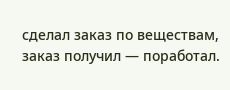сделал заказ по веществам, заказ получил — поработал.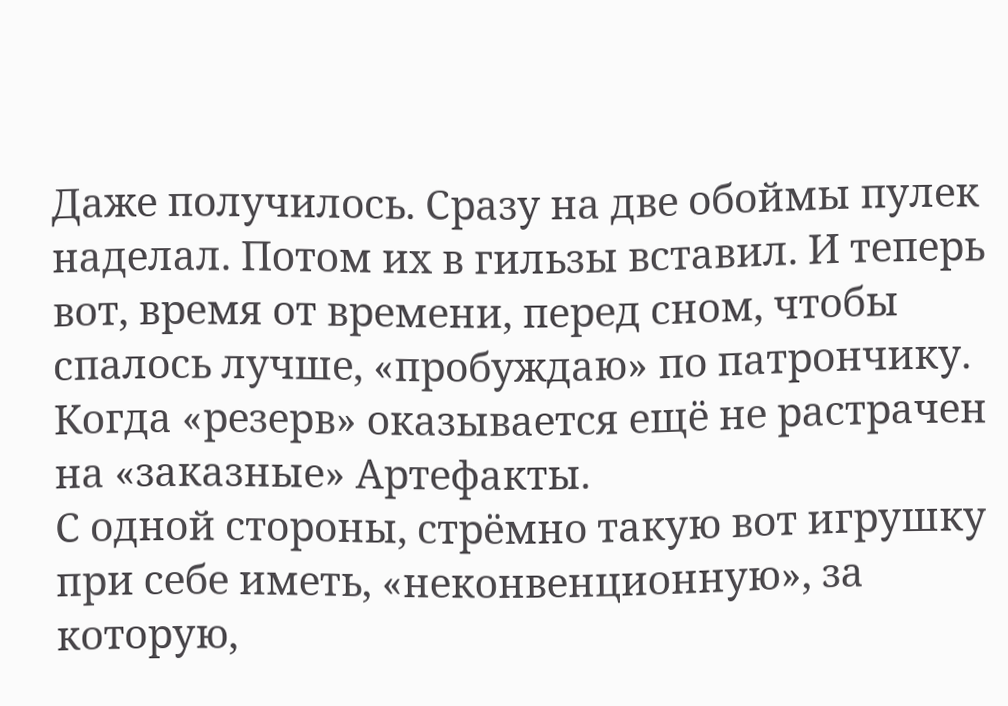Даже получилось. Сразу на две обоймы пулек наделал. Потом их в гильзы вставил. И теперь вот, время от времени, перед сном, чтобы спалось лучше, «пробуждаю» по патрончику. Когда «резерв» оказывается ещё не растрачен на «заказные» Артефакты.
С одной стороны, стрёмно такую вот игрушку при себе иметь, «неконвенционную», за которую,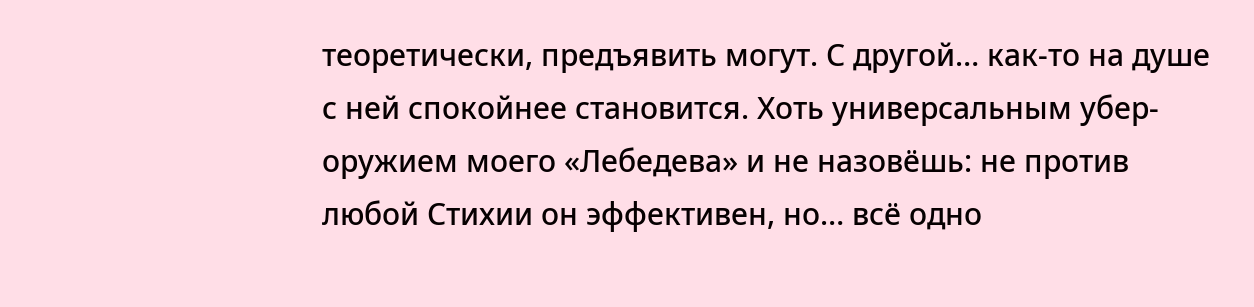теоретически, предъявить могут. С другой… как-то на душе с ней спокойнее становится. Хоть универсальным убер-оружием моего «Лебедева» и не назовёшь: не против любой Стихии он эффективен, но… всё одно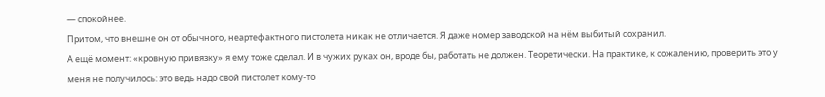— спокойнее.
Притом, что внешне он от обычного, неартефактного пистолета никак не отличается. Я даже номер заводской на нём выбитый сохранил.
А ещё момент: «кровную привязку» я ему тоже сделал. И в чужих руках он, вроде бы, работать не должен. Теоретически. На практике, к сожалению, проверить это у меня не получилось: это ведь надо свой пистолет кому-то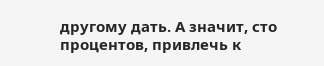другому дать. А значит, сто процентов, привлечь к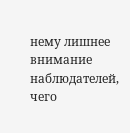нему лишнее внимание наблюдателей, чего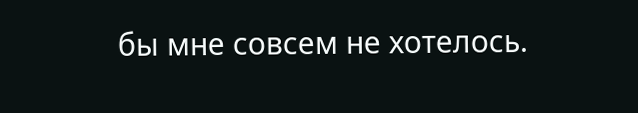бы мне совсем не хотелось.